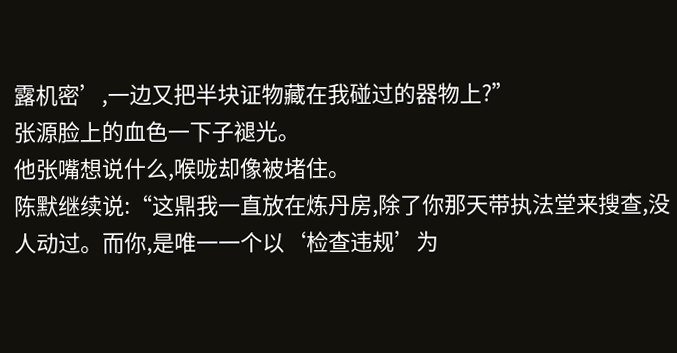露机密’,一边又把半块证物藏在我碰过的器物上?”
张源脸上的血色一下子褪光。
他张嘴想说什么,喉咙却像被堵住。
陈默继续说:“这鼎我一直放在炼丹房,除了你那天带执法堂来搜查,没人动过。而你,是唯一一个以‘检查违规’为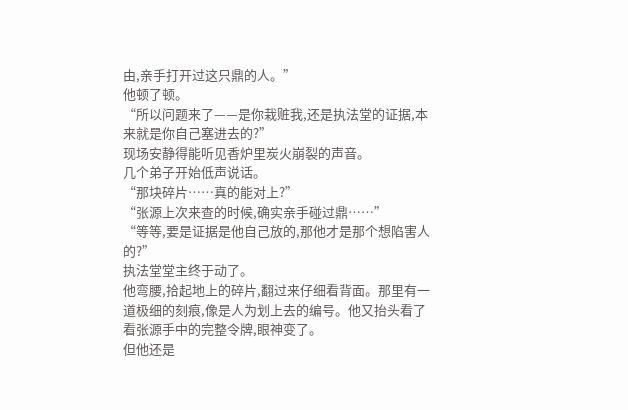由,亲手打开过这只鼎的人。”
他顿了顿。
“所以问题来了——是你栽赃我,还是执法堂的证据,本来就是你自己塞进去的?”
现场安静得能听见香炉里炭火崩裂的声音。
几个弟子开始低声说话。
“那块碎片……真的能对上?”
“张源上次来查的时候,确实亲手碰过鼎……”
“等等,要是证据是他自己放的,那他才是那个想陷害人的?”
执法堂堂主终于动了。
他弯腰,拾起地上的碎片,翻过来仔细看背面。那里有一道极细的刻痕,像是人为划上去的编号。他又抬头看了看张源手中的完整令牌,眼神变了。
但他还是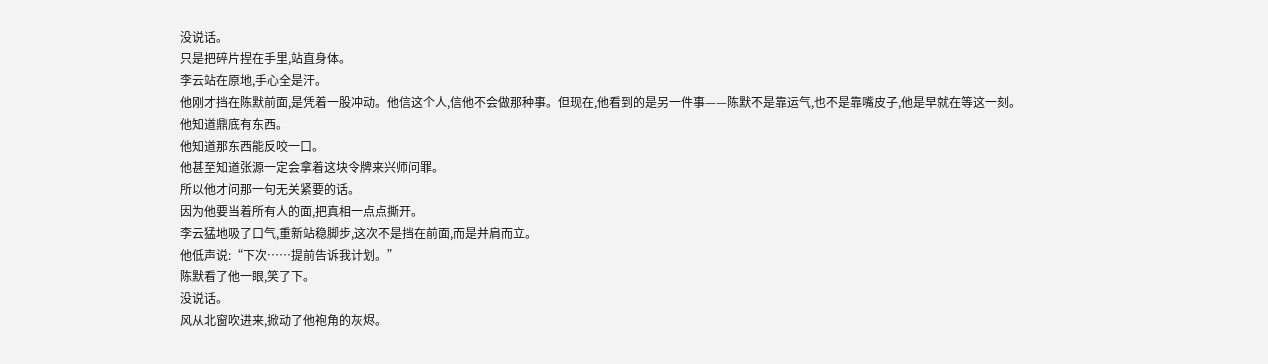没说话。
只是把碎片捏在手里,站直身体。
李云站在原地,手心全是汗。
他刚才挡在陈默前面,是凭着一股冲动。他信这个人,信他不会做那种事。但现在,他看到的是另一件事——陈默不是靠运气,也不是靠嘴皮子,他是早就在等这一刻。
他知道鼎底有东西。
他知道那东西能反咬一口。
他甚至知道张源一定会拿着这块令牌来兴师问罪。
所以他才问那一句无关紧要的话。
因为他要当着所有人的面,把真相一点点撕开。
李云猛地吸了口气,重新站稳脚步,这次不是挡在前面,而是并肩而立。
他低声说:“下次……提前告诉我计划。”
陈默看了他一眼,笑了下。
没说话。
风从北窗吹进来,掀动了他袍角的灰烬。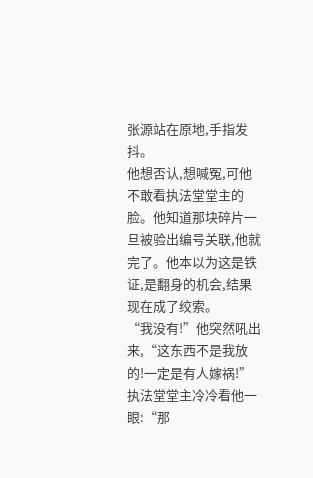张源站在原地,手指发抖。
他想否认,想喊冤,可他不敢看执法堂堂主的脸。他知道那块碎片一旦被验出编号关联,他就完了。他本以为这是铁证,是翻身的机会,结果现在成了绞索。
“我没有!”他突然吼出来,“这东西不是我放的!一定是有人嫁祸!”
执法堂堂主冷冷看他一眼:“那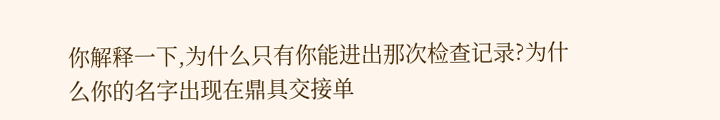你解释一下,为什么只有你能进出那次检查记录?为什么你的名字出现在鼎具交接单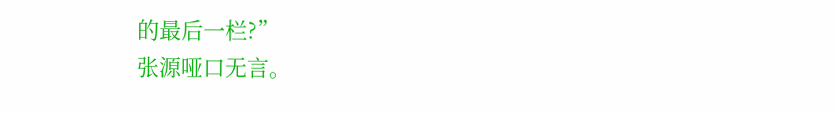的最后一栏?”
张源哑口无言。